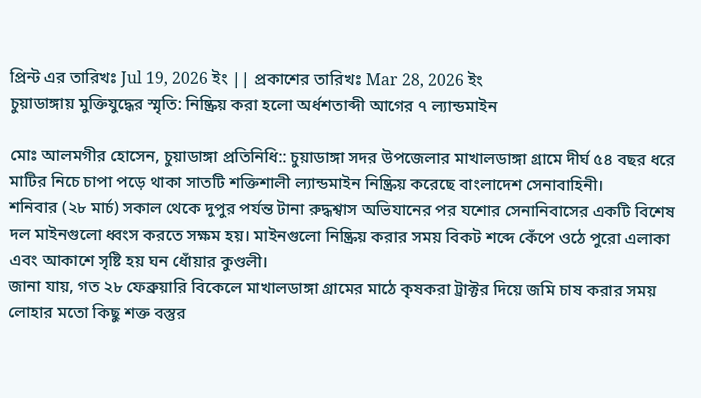প্রিন্ট এর তারিখঃ Jul 19, 2026 ইং || প্রকাশের তারিখঃ Mar 28, 2026 ইং
চুয়াডাঙ্গায় মুক্তিযুদ্ধের স্মৃতি: নিষ্ক্রিয় করা হলো অর্ধশতাব্দী আগের ৭ ল্যান্ডমাইন

মোঃ আলমগীর হোসেন, চুয়াডাঙ্গা প্রতিনিধি:: চুয়াডাঙ্গা সদর উপজেলার মাখালডাঙ্গা গ্রামে দীর্ঘ ৫৪ বছর ধরে মাটির নিচে চাপা পড়ে থাকা সাতটি শক্তিশালী ল্যান্ডমাইন নিষ্ক্রিয় করেছে বাংলাদেশ সেনাবাহিনী।
শনিবার (২৮ মার্চ) সকাল থেকে দুপুর পর্যন্ত টানা রুদ্ধশ্বাস অভিযানের পর যশোর সেনানিবাসের একটি বিশেষ দল মাইনগুলো ধ্বংস করতে সক্ষম হয়। মাইনগুলো নিষ্ক্রিয় করার সময় বিকট শব্দে কেঁপে ওঠে পুরো এলাকা এবং আকাশে সৃষ্টি হয় ঘন ধোঁয়ার কুণ্ডলী।
জানা যায়, গত ২৮ ফেব্রুয়ারি বিকেলে মাখালডাঙ্গা গ্রামের মাঠে কৃষকরা ট্রাক্টর দিয়ে জমি চাষ করার সময় লোহার মতো কিছু শক্ত বস্তুর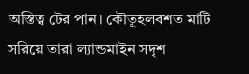অস্তিত্ব টের পান। কৌতূহলবশত মাটি সরিয়ে তারা ল্যান্ডমাইন সদৃশ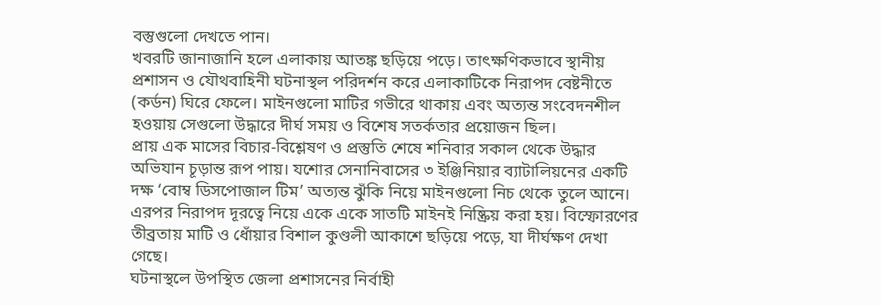বস্তুগুলো দেখতে পান।
খবরটি জানাজানি হলে এলাকায় আতঙ্ক ছড়িয়ে পড়ে। তাৎক্ষণিকভাবে স্থানীয় প্রশাসন ও যৌথবাহিনী ঘটনাস্থল পরিদর্শন করে এলাকাটিকে নিরাপদ বেষ্টনীতে (কর্ডন) ঘিরে ফেলে। মাইনগুলো মাটির গভীরে থাকায় এবং অত্যন্ত সংবেদনশীল হওয়ায় সেগুলো উদ্ধারে দীর্ঘ সময় ও বিশেষ সতর্কতার প্রয়োজন ছিল।
প্রায় এক মাসের বিচার-বিশ্লেষণ ও প্রস্তুতি শেষে শনিবার সকাল থেকে উদ্ধার অভিযান চূড়ান্ত রূপ পায়। যশোর সেনানিবাসের ৩ ইঞ্জিনিয়ার ব্যাটালিয়নের একটি দক্ষ ‘বোম্ব ডিসপোজাল টিম’ অত্যন্ত ঝুঁকি নিয়ে মাইনগুলো নিচ থেকে তুলে আনে।
এরপর নিরাপদ দূরত্বে নিয়ে একে একে সাতটি মাইনই নিষ্ক্রিয় করা হয়। বিস্ফোরণের তীব্রতায় মাটি ও ধোঁয়ার বিশাল কুণ্ডলী আকাশে ছড়িয়ে পড়ে, যা দীর্ঘক্ষণ দেখা গেছে।
ঘটনাস্থলে উপস্থিত জেলা প্রশাসনের নির্বাহী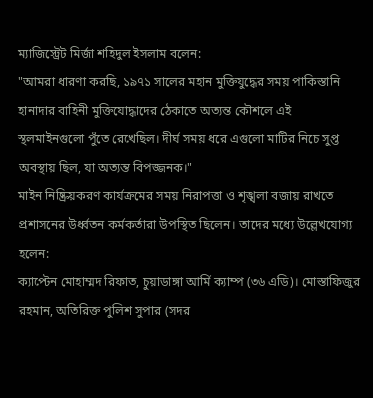ম্যাজিস্ট্রেট মির্জা শহিদুল ইসলাম বলেন:
"আমরা ধারণা করছি, ১৯৭১ সালের মহান মুক্তিযুদ্ধের সময় পাকিস্তানি হানাদার বাহিনী মুক্তিযোদ্ধাদের ঠেকাতে অত্যন্ত কৌশলে এই স্থলমাইনগুলো পুঁতে রেখেছিল। দীর্ঘ সময় ধরে এগুলো মাটির নিচে সুপ্ত অবস্থায় ছিল, যা অত্যন্ত বিপজ্জনক।"
মাইন নিষ্ক্রিয়করণ কার্যক্রমের সময় নিরাপত্তা ও শৃঙ্খলা বজায় রাখতে প্রশাসনের উর্ধ্বতন কর্মকর্তারা উপস্থিত ছিলেন। তাদের মধ্যে উল্লেখযোগ্য হলেন:
ক্যাপ্টেন মোহাম্মদ রিফাত, চুয়াডাঙ্গা আর্মি ক্যাম্প (৩৬ এডি)। মোস্তাফিজুর রহমান, অতিরিক্ত পুলিশ সুপার (সদর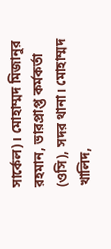সার্কেল)। মোহাম্মদ মিজানুর রহমান, ভারপ্রাপ্ত কর্মকর্তা (ওসি), সদর থানা। মোহাম্মদ খালিদ,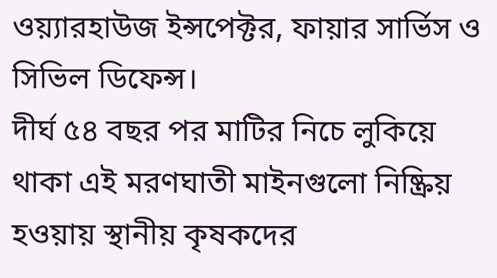ওয়্যারহাউজ ইন্সপেক্টর, ফায়ার সার্ভিস ও সিভিল ডিফেন্স।
দীর্ঘ ৫৪ বছর পর মাটির নিচে লুকিয়ে থাকা এই মরণঘাতী মাইনগুলো নিষ্ক্রিয় হওয়ায় স্থানীয় কৃষকদের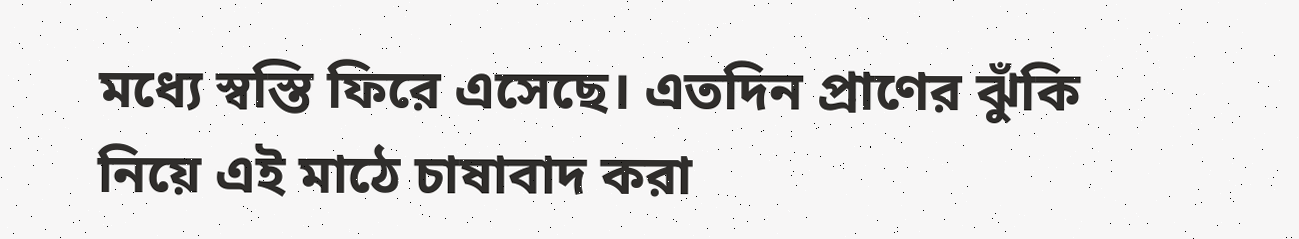মধ্যে স্বস্তি ফিরে এসেছে। এতদিন প্রাণের ঝুঁকি নিয়ে এই মাঠে চাষাবাদ করা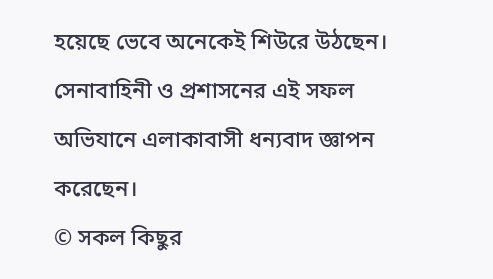হয়েছে ভেবে অনেকেই শিউরে উঠছেন।
সেনাবাহিনী ও প্রশাসনের এই সফল অভিযানে এলাকাবাসী ধন্যবাদ জ্ঞাপন করেছেন।
© সকল কিছুর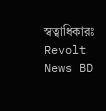স্বত্বাধিকারঃ Revolt News BD